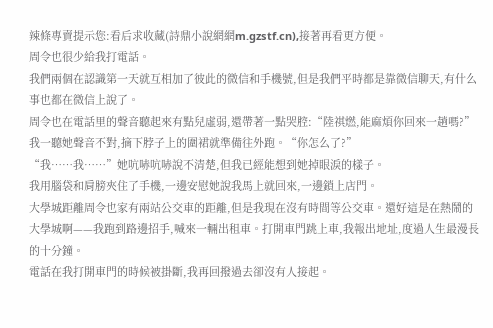辣條專賣提示您:看后求收藏(詩鼎小說網網m.gzstf.cn),接著再看更方便。
周令也很少給我打電話。
我們兩個在認識第一天就互相加了彼此的微信和手機號,但是我們平時都是靠微信聊天,有什么事也都在微信上說了。
周令也在電話里的聲音聽起來有點兒虛弱,還帶著一點哭腔:“陸祺燃,能麻煩你回來一趟嗎?”
我一聽她聲音不對,摘下脖子上的圍裙就準備往外跑。“你怎么了?”
“我……我……”她吭哧吭哧說不清楚,但我已經能想到她掉眼淚的樣子。
我用腦袋和肩膀夾住了手機,一邊安慰她說我馬上就回來,一邊鎖上店門。
大學城距離周令也家有兩站公交車的距離,但是我現在沒有時間等公交車。還好這是在熱鬧的大學城啊——我跑到路邊招手,喊來一輛出租車。打開車門跳上車,我報出地址,度過人生最漫長的十分鐘。
電話在我打開車門的時候被掛斷,我再回撥過去卻沒有人接起。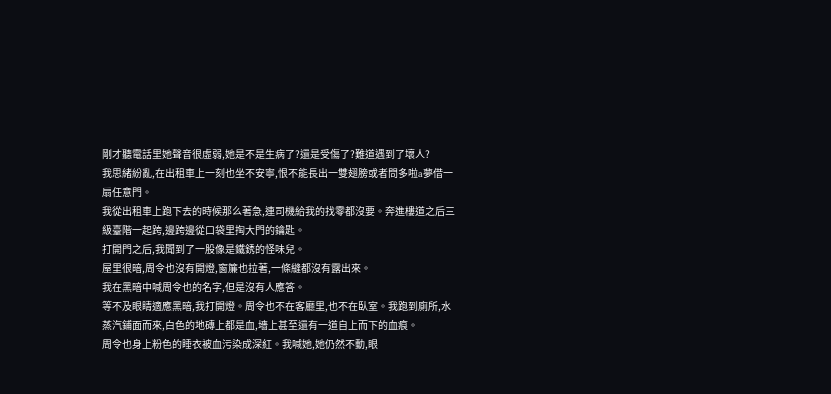剛才聽電話里她聲音很虛弱,她是不是生病了?還是受傷了?難道遇到了壞人?
我思緒紛亂,在出租車上一刻也坐不安寧,恨不能長出一雙翅膀或者問多啦a夢借一扇任意門。
我從出租車上跑下去的時候那么著急,連司機給我的找零都沒要。奔進樓道之后三級臺階一起跨,邊跨邊從口袋里掏大門的鑰匙。
打開門之后,我聞到了一股像是鐵銹的怪味兒。
屋里很暗,周令也沒有開燈,窗簾也拉著,一條縫都沒有露出來。
我在黑暗中喊周令也的名字,但是沒有人應答。
等不及眼睛適應黑暗,我打開燈。周令也不在客廳里,也不在臥室。我跑到廁所,水蒸汽鋪面而來,白色的地磚上都是血,墻上甚至還有一道自上而下的血痕。
周令也身上粉色的睡衣被血污染成深紅。我喊她,她仍然不動,眼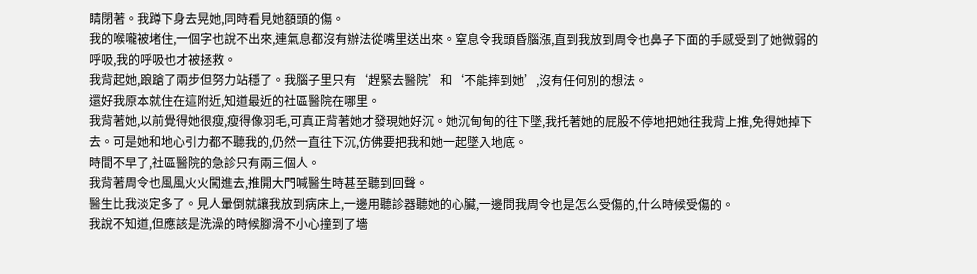睛閉著。我蹲下身去晃她,同時看見她額頭的傷。
我的喉嚨被堵住,一個字也說不出來,連氣息都沒有辦法從嘴里送出來。窒息令我頭昏腦漲,直到我放到周令也鼻子下面的手感受到了她微弱的呼吸,我的呼吸也才被拯救。
我背起她,踉蹌了兩步但努力站穩了。我腦子里只有‘趕緊去醫院’和‘不能摔到她’,沒有任何別的想法。
還好我原本就住在這附近,知道最近的社區醫院在哪里。
我背著她,以前覺得她很瘦,瘦得像羽毛,可真正背著她才發現她好沉。她沉甸甸的往下墜,我托著她的屁股不停地把她往我背上推,免得她掉下去。可是她和地心引力都不聽我的,仍然一直往下沉,仿佛要把我和她一起墜入地底。
時間不早了,社區醫院的急診只有兩三個人。
我背著周令也風風火火闖進去,推開大門喊醫生時甚至聽到回聲。
醫生比我淡定多了。見人暈倒就讓我放到病床上,一邊用聽診器聽她的心臟,一邊問我周令也是怎么受傷的,什么時候受傷的。
我說不知道,但應該是洗澡的時候腳滑不小心撞到了墻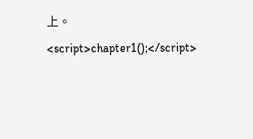上。<script>chapter1();</script>